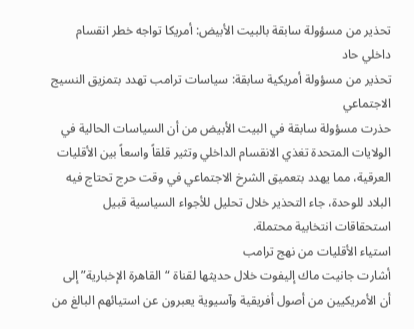تحذير من مسؤولة سابقة بالبيت الأبيض: أمريكا تواجه خطر انقسام داخلي حاد
تحذير من مسؤولة أمريكية سابقة: سياسات ترامب تهدد بتمزيق النسيج الاجتماعي
حذرت مسؤولة سابقة في البيت الأبيض من أن السياسات الحالية في الولايات المتحدة تغذي الانقسام الداخلي وتثير قلقاً واسعاً بين الأقليات العرقية، مما يهدد بتعميق الشرخ الاجتماعي في وقت حرج تحتاج فيه البلاد للوحدة، جاء التحذير خلال تحليل للأجواء السياسية قبيل استحقاقات انتخابية محتملة.
استياء الأقليات من نهج ترامب
أشارت جانيت ماك إليفوت خلال حديثها لقناة “القاهرة الإخبارية” إلى أن الأمريكيين من أصول أفريقية وآسيوية يعبرون عن استيائهم البالغ من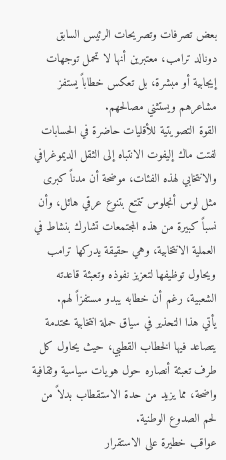بعض تصرفات وتصريحات الرئيس السابق دونالد ترامب، معتبرين أنها لا تحمل توجهات إيجابية أو مبشرة، بل تعكس خطاباً يستفز مشاعرهم ويستثني مصالحهم.
القوة التصويتية للأقليات حاضرة في الحسابات
لفتت ماك إليفوت الانتباه إلى الثقل الديموغرافي والانتخابي لهذه الفئات، موضحة أن مدناً كبرى مثل لوس أنجلوس تتمتع بتنوع عرقي هائل، وأن نسباً كبيرة من هذه المجتمعات تشارك بنشاط في العملية الانتخابية، وهي حقيقة يدركها ترامب ويحاول توظيفها لتعزيز نفوذه وتعبئة قاعدته الشعبية، رغم أن خطابه يبدو مستفزاً لهم.
يأتي هذا التحذير في سياق حملة انتخابية محتدمة يتصاعد فيها الخطاب القطبي، حيث يحاول كل طرف تعبئة أنصاره حول هويات سياسية وثقافية واضحة، مما يزيد من حدة الاستقطاب بدلاً من لحم الصدوع الوطنية.
عواقب خطيرة على الاستقرار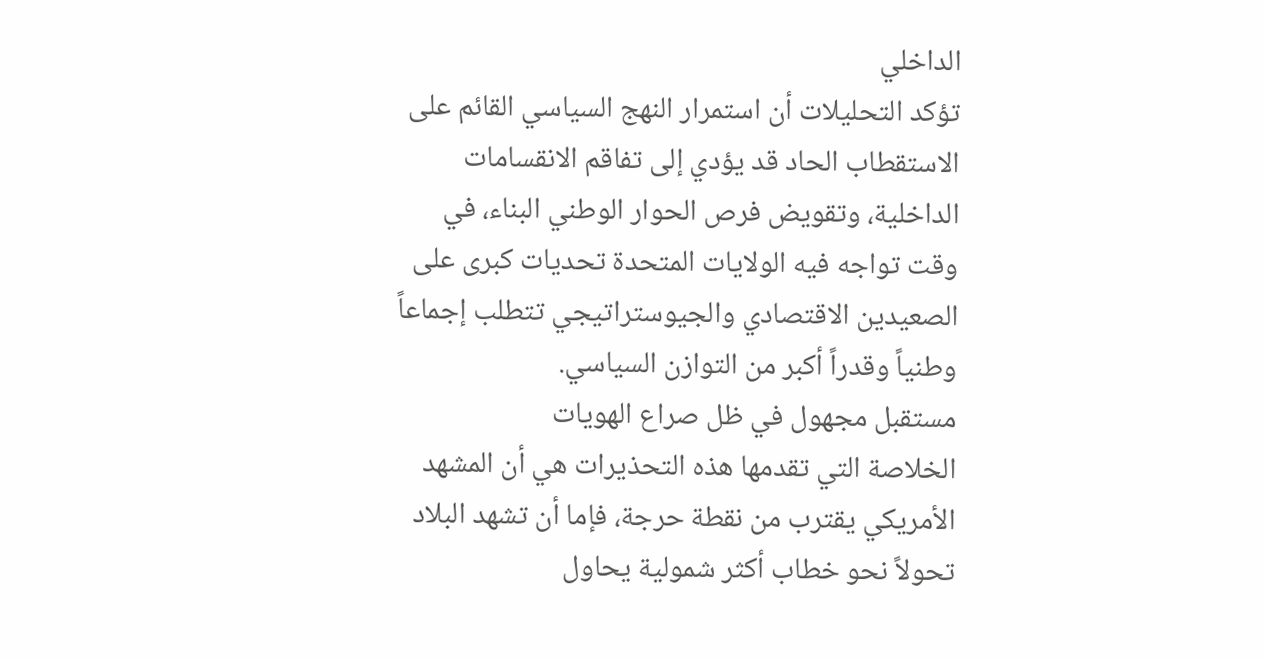الداخلي
تؤكد التحليلات أن استمرار النهج السياسي القائم على الاستقطاب الحاد قد يؤدي إلى تفاقم الانقسامات الداخلية، وتقويض فرص الحوار الوطني البناء، في وقت تواجه فيه الولايات المتحدة تحديات كبرى على الصعيدين الاقتصادي والجيوستراتيجي تتطلب إجماعاً وطنياً وقدراً أكبر من التوازن السياسي.
مستقبل مجهول في ظل صراع الهويات
الخلاصة التي تقدمها هذه التحذيرات هي أن المشهد الأمريكي يقترب من نقطة حرجة، فإما أن تشهد البلاد تحولاً نحو خطاب أكثر شمولية يحاول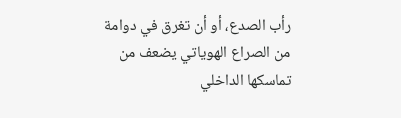رأب الصدع، أو أن تغرق في دوامة من الصراع الهوياتي يضعف من تماسكها الداخلي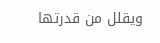ويقلل من قدرتها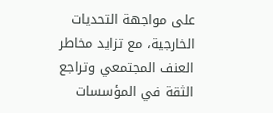على مواجهة التحديات الخارجية، مع تزايد مخاطر العنف المجتمعي وتراجع الثقة في المؤسسات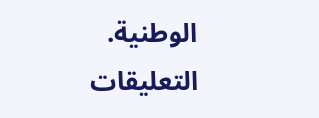الوطنية.
التعليقات